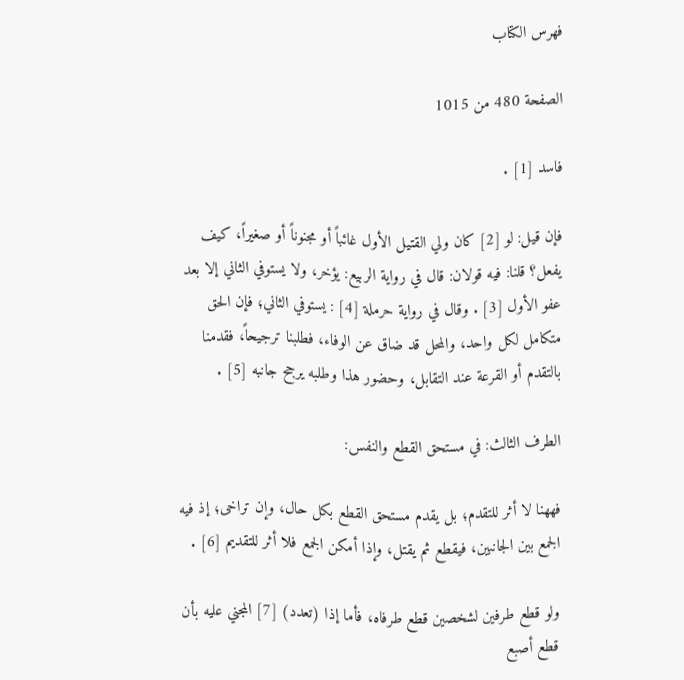فهرس الكتاب

الصفحة 480 من 1015

فاسد [1] .

فإن قيل: لو [2] كان ولي القتيل الأول غائباً أو مجنوناً أو صغيراً، كيف يفعل؟ قلنا: فيه قولان: قال في رواية الربيع: يؤخر، ولا يستوفي الثاني إلا بعد عفو الأول [3] . وقال في رواية حرملة [4] : يستوفي الثاني؛ فإن الحق متكامل لكل واحد، والمحل قد ضاق عن الوفاء، فطلبنا ترجيحاً، فقدمنا بالتقدم أو القرعة عند التقابل، وحضور هذا وطلبه يرجح جانبه [5] .

الطرف الثالث: في مستحق القطع والنفس:

فههنا لا أثر للتقدم؛ بل يقدم مستحق القطع بكل حال، وإن تراخى؛ إذ فيه الجمع بين الجانبين، فيقطع ثم يقتل، وإذا أمكن الجمع فلا أثر للتقديم [6] .

ولو قطع طرفين لشخصين قطع طرفاه، فأما إذا (تعدد) [7] المجني عليه بأن قطع أصبع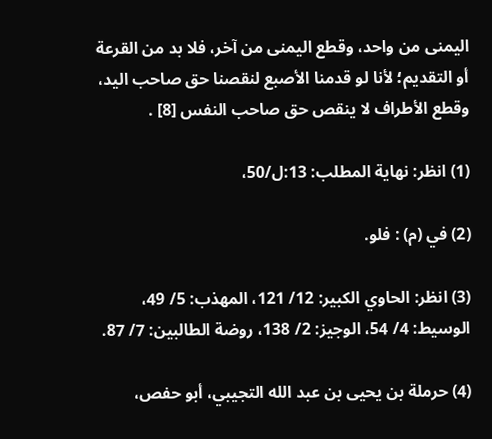اليمنى من واحد، وقطع اليمنى من آخر، فلا بد من القرعة أو التقديم؛ لأنا لو قدمنا الأصبع لنقصنا حق صاحب اليد، وقطع الأطراف لا ينقص حق صاحب النفس [8] .

(1) انظر: نهاية المطلب: 13:ل/50،

(2) في (م) : فلو.

(3) انظر: الحاوي الكبير: 12/ 121، المهذب: 5/ 49، الوسيط: 4/ 54، الوجيز: 2/ 138، روضة الطالبين: 7/ 87.

(4) حرملة بن يحيى بن عبد الله التجيبي، أبو حفص،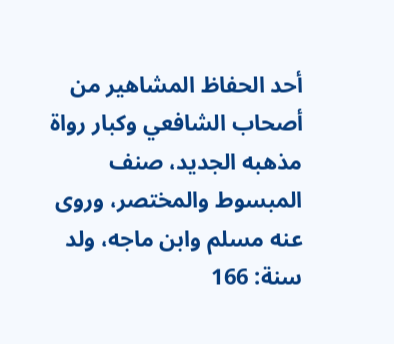أحد الحفاظ المشاهير من أصحاب الشافعي وكبار رواة مذهبه الجديد، صنف المبسوط والمختصر، وروى عنه مسلم وابن ماجه، ولد سنة: 166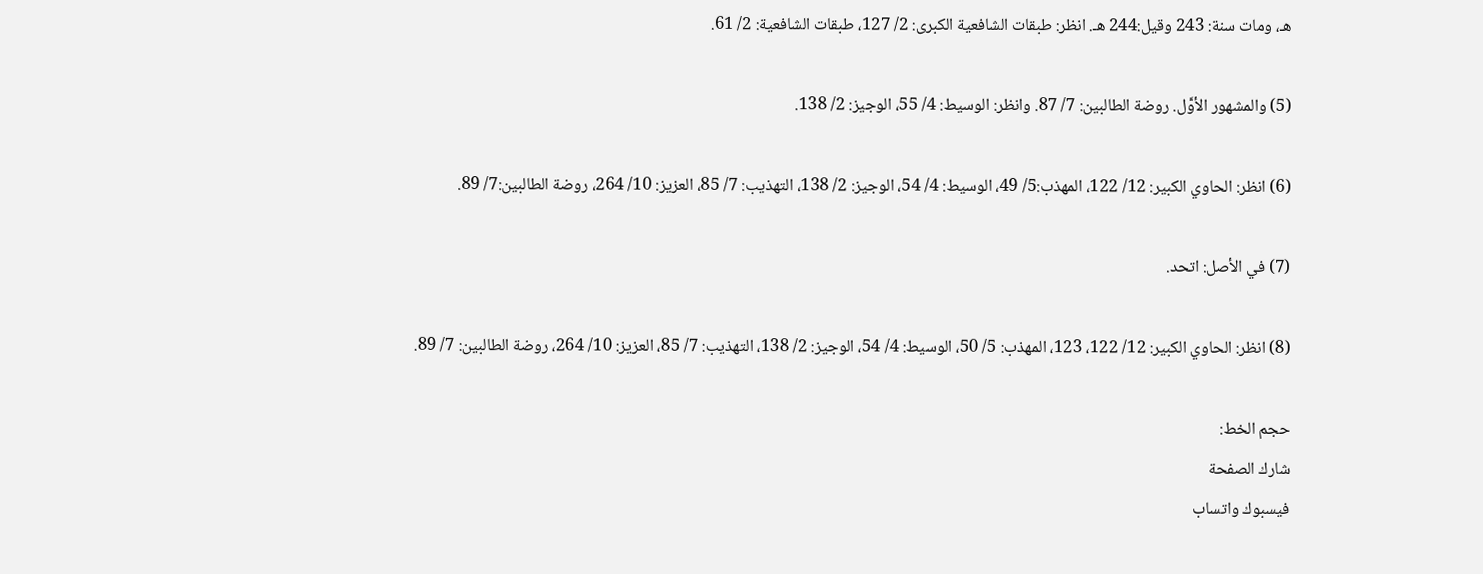هـ، ومات سنة: 243 وقيل:244 هـ. انظر: طبقات الشافعية الكبرى: 2/ 127، طبقات الشافعية: 2/ 61.

(5) والمشهور الأوَّل. روضة الطالبين: 7/ 87. وانظر: الوسيط: 4/ 55، الوجيز: 2/ 138.

(6) انظر: الحاوي الكبير: 12/ 122، المهذب:5/ 49، الوسيط: 4/ 54، الوجيز: 2/ 138، التهذيب: 7/ 85، العزيز: 10/ 264، روضة الطالبين:7/ 89.

(7) في الأصل: اتحد.

(8) انظر: الحاوي الكبير: 12/ 122، 123، المهذب: 5/ 50، الوسيط: 4/ 54، الوجيز: 2/ 138، التهذيب: 7/ 85، العزيز: 10/ 264، روضة الطالبين: 7/ 89.

حجم الخط:
شارك الصفحة
فيسبوك واتساب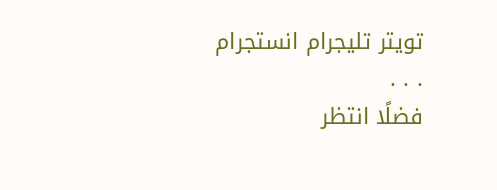تويتر تليجرام انستجرام
. . .
فضلًا انتظر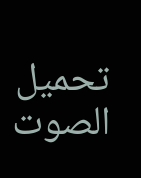تحميل الصوت